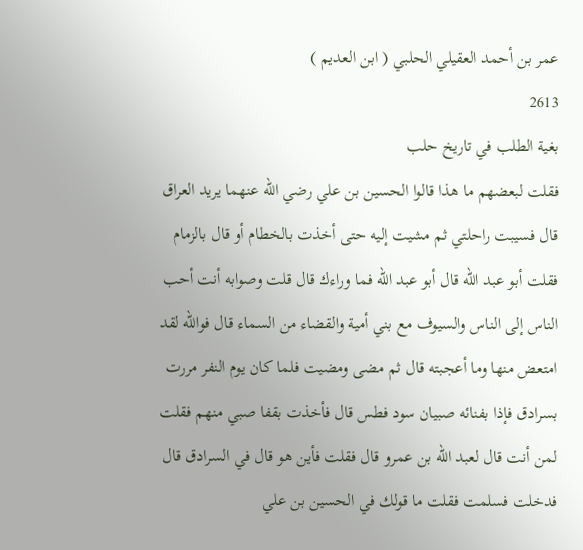عمر بن أحمد العقيلي الحلبي ( ابن العديم )
2613
بغية الطلب في تاريخ حلب
فقلت لبعضهم ما هذا قالوا الحسين بن علي رضي الله عنهما يريد العراق قال فسيبت راحلتي ثم مشيت إليه حتى أخذت بالخطام أو قال بالزمام فقلت أبو عبد الله قال أبو عبد الله فما وراءك قال قلت وصوابه أنت أحب الناس إلى الناس والسيوف مع بني أمية والقضاء من السماء قال فوالله لقد امتعض منها وما أعجبته قال ثم مضى ومضيت فلما كان يوم النفر مررت بسرادق فإذا بفنائه صبيان سود فطس قال فأخذت بقفا صبي منهم فقلت لمن أنت قال لعبد الله بن عمرو قال فقلت فأين هو قال في السرادق قال فدخلت فسلمت فقلت ما قولك في الحسين بن علي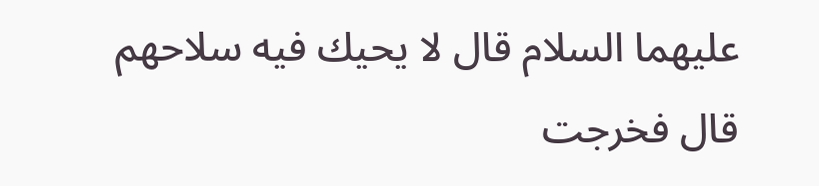عليهما السلام قال لا يحيك فيه سلاحهم قال فخرجت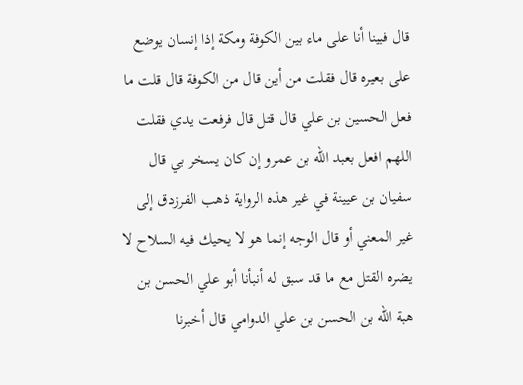قال فبينا أنا على ماء بين الكوفة ومكة إذا إنسان يوضع على بعيره قال فقلت من أين قال من الكوفة قال قلت ما فعل الحسين بن علي قال قتل قال فرفعت يدي فقلت اللهم افعل بعبد الله بن عمرو إن كان يسخر بي قال سفيان بن عيينة في غير هذه الرواية ذهب الفرزدق إلى غير المعني أو قال الوجه إنما هو لا يحيك فيه السلاح لا يضره القتل مع ما قد سبق له أنبأنا أبو علي الحسن بن هبة الله بن الحسن بن علي الدوامي قال أخبرنا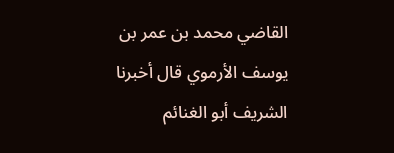القاضي محمد بن عمر بن يوسف الأرموي قال أخبرنا الشريف أبو الغنائم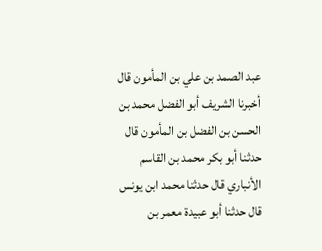عبد الصمد بن علي بن المأمون قال أخبرنا الشريف أبو الفضل محمد بن الحسن بن الفضل بن المأمون قال حدثنا أبو بكر محمد بن القاسم الأنباري قال حدثنا محمد ابن يونس قال حدثنا أبو عبيدة معمر بن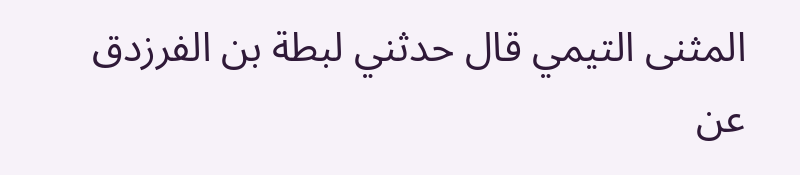المثنى التيمي قال حدثني لبطة بن الفرزدق عن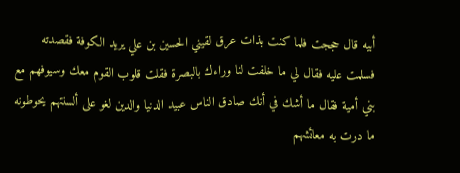أبيه قال حججت فلما كنت بذات عرق لقيني الحسين بن علي يريد الكوفة فقصدته فسلمت عليه فقال لي ما خلفت لنا وراءك بالبصرة فقلت قلوب القوم معك وسيوفهم مع بني أمية فقال ما أشك في أنك صادق الناس عبيد الدنيا والدين لغو على ألسنتهم يحوطونه ما درت به معائشهم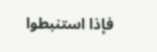فإذا استنبطوا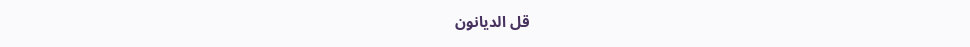قل الديانون